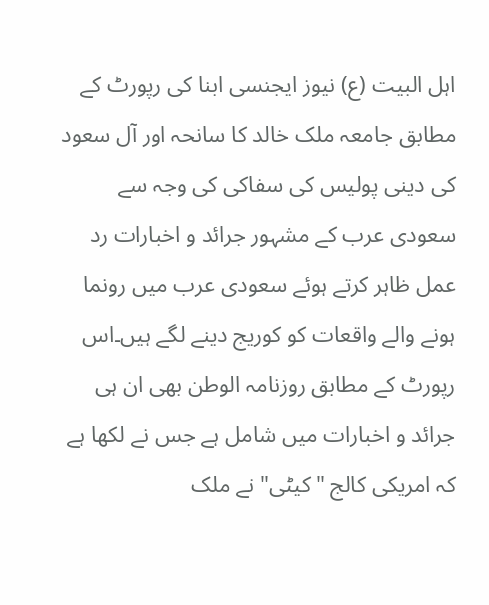اہل البیت (ع) نیوز ایجنسی ابنا کی رپورٹ کے مطابق جامعہ ملک خالد کا سانحہ اور آل سعود کی دینی پولیس کی سفاکی کی وجہ سے سعودی عرب کے مشہور جرائد و اخبارات رد عمل ظاہر کرتے ہوئے سعودی عرب میں رونما ہونے والے واقعات کو کوریج دینے لگے ہیں۔اس رپورٹ کے مطابق روزنامہ الوطن بھی ان ہی جرائد و اخبارات میں شامل ہے جس نے لکھا ہے کہ امریکی کالج "کیٹی" نے ملک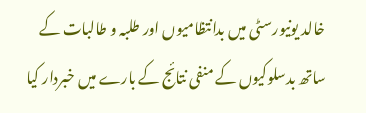خالد یونیورسٹی میں بدانتظامیوں اور طلبہ و طالبات کے ساتھ بدسلوکیوں کے منفی نتائج کے بارے ميں خبردار کیا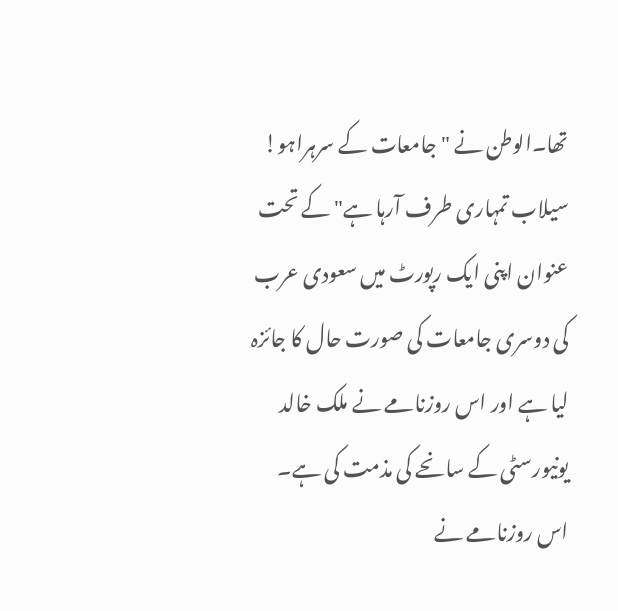تھا۔الوطن نے "جامعات کے سرہراہو! سیلاب تمہاری طرف آرہا ہے" کے تحت عنوان اپنی ایک رپورٹ میں سعودی عرب کی دوسری جامعات کی صورت حال کا جائزہ لیا ہے اور اس روزنامے نے ملک خالد یونیورسٹی کے سانحے کی مذمت کی ہے۔ اس روزنامے نے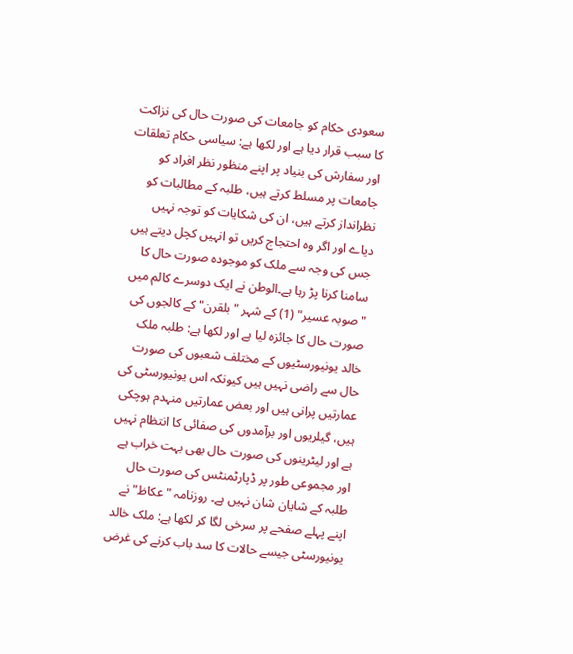سعودی حکام کو جامعات کی صورت حال کی نزاکت کا سبب قرار دیا ہے اور لکھا ہے: سیاسی حکام تعلقات اور سفارش کی بنیاد پر اپنے منظور نظر افراد کو جامعات پر مسلط کرتے ہیں، طلبہ کے مطالبات کو نظرانداز کرتے ہيں، ان کی شکایات کو توجہ نہیں دیاے اور اگر وہ احتجاج کریں تو انہیں کچل دیتے ہیں جس کی وجہ سے ملک کو موجودہ صورت حال کا سامنا کرنا پڑ رہا ہے۔الوطن نے ایک دوسرے کالم میں "صوبہ عسیر" (1) کے شہر "بلقرن" کے کالجوں کی صورت حال کا جائزہ لیا ہے اور لکھا ہے: طلبہ ملک خالد یونیورسٹیوں کے مختلف شعبوں کی صورت حال سے راضی نہيں ہیں کیونکہ اس یونیورسٹی کی عمارتیں پرانی ہیں اور بعض عمارتیں منہدم ہوچکی ہیں، گیلریوں اور برآمدوں کی صفائی کا انتظام نہيں ہے اور لیٹرینوں کی صورت حال بھی بہت خراب ہے اور مجموعی طور پر ڈپارٹمنٹس کی صورت حال طلبہ کے شایان شان نہيں ہے۔ روزنامہ "عکاظ" نے اپنے پہلے صفحے پر سرخی لگا کر لکھا ہے: ملک خالد یونیورسٹی جیسے حالات کا سد باب کرنے کی غرض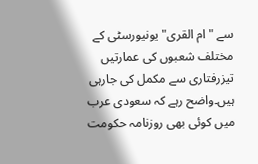سے "ام القری" یونیورسٹی کے مختلف شعبوں کی عمارتیں تیزرفتاری سے مکمل کی جارہی ہیں۔واضح رہے کہ سعودی عرب میں کوئی بھی روزنامہ حکومت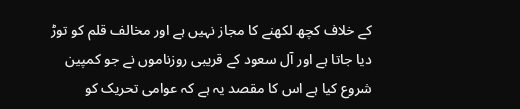کے خلاف کچھ لکھنے کا مجاز نہيں ہے اور مخالف قلم کو توڑ دیا جاتا ہے اور آل سعود کے قریبی روزناموں نے جو کمپین شروع کیا ہے اس کا مقصد یہ ہے کہ عوامی تحریک کو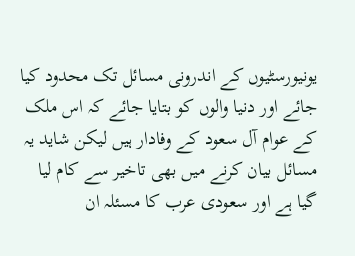یونیورسٹیوں کے اندرونی مسائل تک محدود کیا جائے اور دنیا والوں کو بتایا جائے کہ اس ملک کے عوام آل سعود کے وفادار ہیں لیکن شاید یہ مسائل بیان کرنے میں بھی تاخیر سے کام لیا گیا ہے اور سعودی عرب کا مسئلہ ان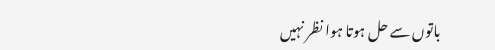باتوں سے حل ہوتا ہوا نظر نہیں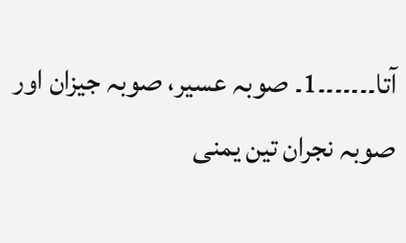آتا۔۔۔۔۔۔۔1۔ صوبہ عسیر، صوبہ جیزان اور صوبہ نجران تین یمنی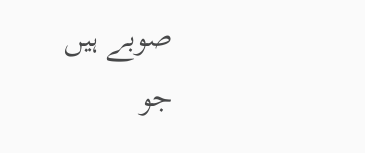صوبے ہیں جو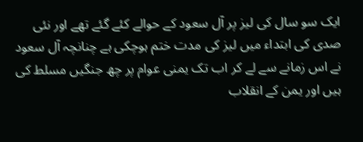ایک سو سال کی لیز پر آل سعود کے حوالے کئے گئے تھے اور نئی صدی کی ابتداء میں لیز کی مدت ختم ہوچکی ہے چنانچہ آل سعود نے اس زمانے سے لے کر اب تک یمنی عوام پر چھ جنگیں مسلط کی ہیں اور یمن کے انقلاب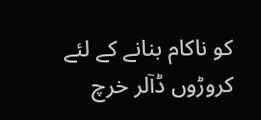کو ناکام بنانے کے لئے کروڑوں ڈآلر خرچ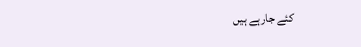کئے جارہے ہيں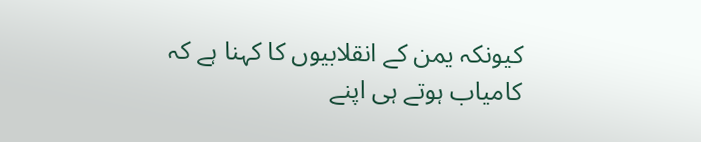کیونکہ یمن کے انقلابیوں کا کہنا ہے کہ کامیاب ہوتے ہی اپنے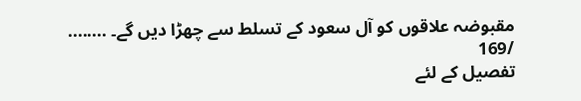مقبوضہ علاقوں کو آل سعود کے تسلط سے چھڑا دیں گے۔ ........
/169
تفصیل کے لئے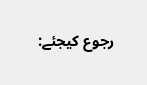رجوع کیجئے: